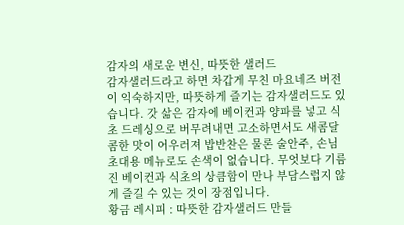감자의 새로운 변신, 따뜻한 샐러드
감자샐러드라고 하면 차갑게 무친 마요네즈 버전이 익숙하지만, 따뜻하게 즐기는 감자샐러드도 있습니다. 갓 삶은 감자에 베이컨과 양파를 넣고 식초 드레싱으로 버무려내면 고소하면서도 새콤달콤한 맛이 어우러져 밥반찬은 물론 술안주, 손님 초대용 메뉴로도 손색이 없습니다. 무엇보다 기름진 베이컨과 식초의 상큼함이 만나 부담스럽지 않게 즐길 수 있는 것이 장점입니다.
황금 레시피 : 따뜻한 감자샐러드 만들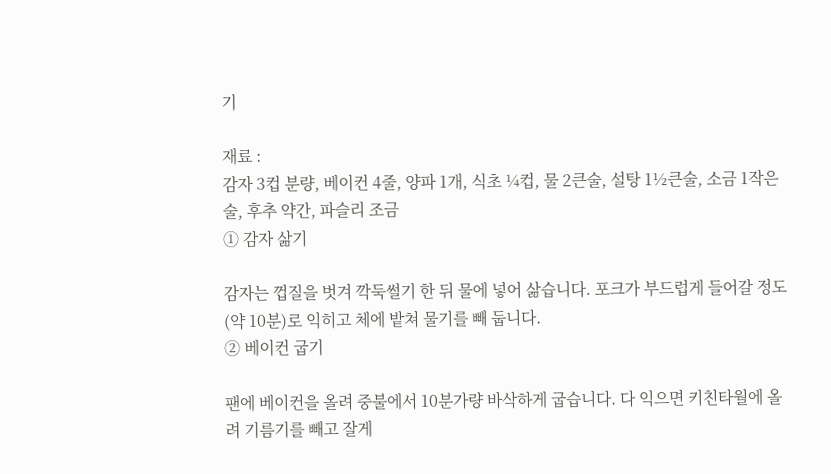기

재료 :
감자 3컵 분량, 베이컨 4줄, 양파 1개, 식초 ¼컵, 물 2큰술, 설탕 1½큰술, 소금 1작은술, 후추 약간, 파슬리 조금
① 감자 삶기

감자는 껍질을 벗겨 깍둑썰기 한 뒤 물에 넣어 삶습니다. 포크가 부드럽게 들어갈 정도(약 10분)로 익히고 체에 밭쳐 물기를 빼 둡니다.
② 베이컨 굽기

팬에 베이컨을 올려 중불에서 10분가량 바삭하게 굽습니다. 다 익으면 키친타월에 올려 기름기를 빼고 잘게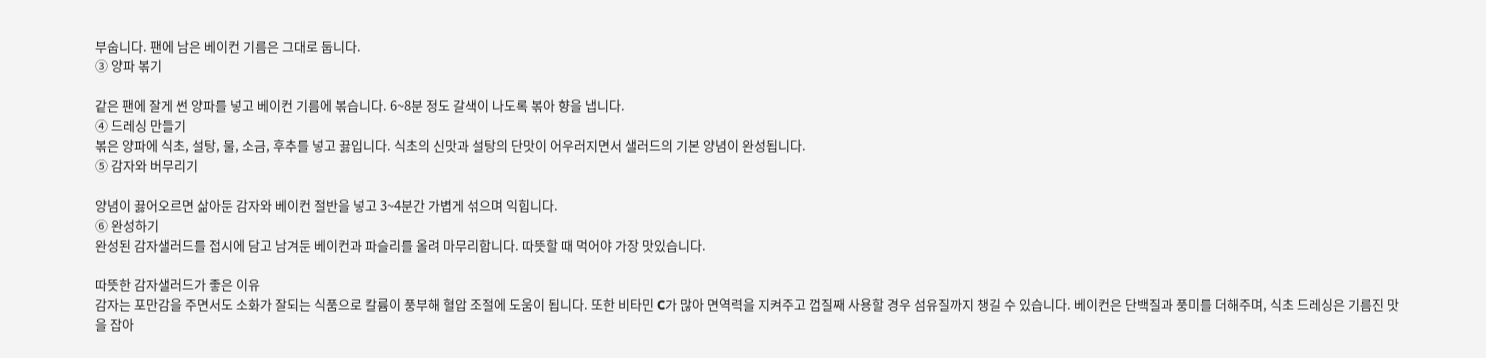부숩니다. 팬에 남은 베이컨 기름은 그대로 둡니다.
③ 양파 볶기

같은 팬에 잘게 썬 양파를 넣고 베이컨 기름에 볶습니다. 6~8분 정도 갈색이 나도록 볶아 향을 냅니다.
④ 드레싱 만들기
볶은 양파에 식초, 설탕, 물, 소금, 후추를 넣고 끓입니다. 식초의 신맛과 설탕의 단맛이 어우러지면서 샐러드의 기본 양념이 완성됩니다.
⑤ 감자와 버무리기

양념이 끓어오르면 삶아둔 감자와 베이컨 절반을 넣고 3~4분간 가볍게 섞으며 익힙니다.
⑥ 완성하기
완성된 감자샐러드를 접시에 담고 남겨둔 베이컨과 파슬리를 올려 마무리합니다. 따뜻할 때 먹어야 가장 맛있습니다.

따뜻한 감자샐러드가 좋은 이유
감자는 포만감을 주면서도 소화가 잘되는 식품으로 칼륨이 풍부해 혈압 조절에 도움이 됩니다. 또한 비타민 C가 많아 면역력을 지켜주고 껍질째 사용할 경우 섬유질까지 챙길 수 있습니다. 베이컨은 단백질과 풍미를 더해주며, 식초 드레싱은 기름진 맛을 잡아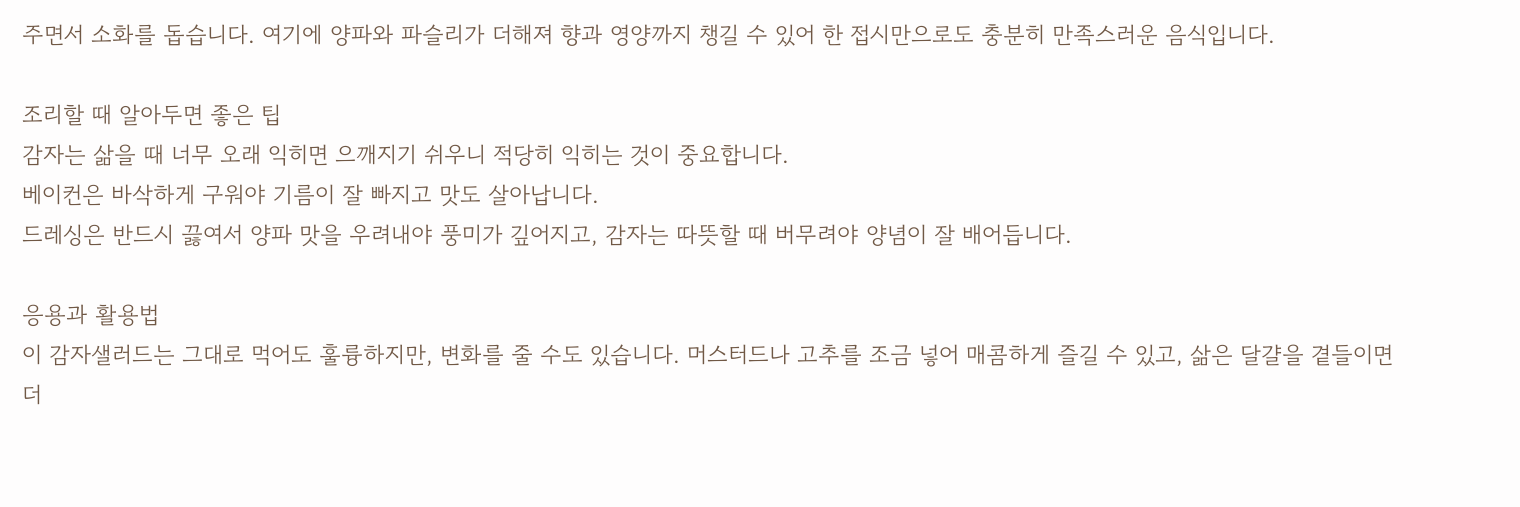주면서 소화를 돕습니다. 여기에 양파와 파슬리가 더해져 향과 영양까지 챙길 수 있어 한 접시만으로도 충분히 만족스러운 음식입니다.

조리할 때 알아두면 좋은 팁
감자는 삶을 때 너무 오래 익히면 으깨지기 쉬우니 적당히 익히는 것이 중요합니다.
베이컨은 바삭하게 구워야 기름이 잘 빠지고 맛도 살아납니다.
드레싱은 반드시 끓여서 양파 맛을 우려내야 풍미가 깊어지고, 감자는 따뜻할 때 버무려야 양념이 잘 배어듭니다.

응용과 활용법
이 감자샐러드는 그대로 먹어도 훌륭하지만, 변화를 줄 수도 있습니다. 머스터드나 고추를 조금 넣어 매콤하게 즐길 수 있고, 삶은 달걀을 곁들이면 더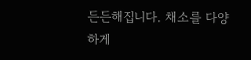든든해집니다. 채소를 다양하게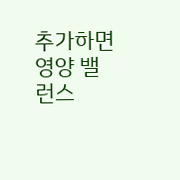추가하면 영양 밸런스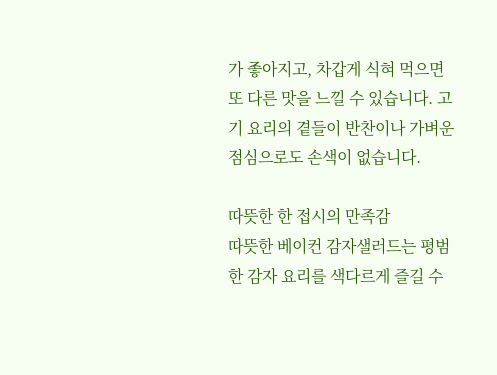가 좋아지고, 차갑게 식혀 먹으면 또 다른 맛을 느낄 수 있습니다. 고기 요리의 곁들이 반찬이나 가벼운 점심으로도 손색이 없습니다.

따뜻한 한 접시의 만족감
따뜻한 베이컨 감자샐러드는 평범한 감자 요리를 색다르게 즐길 수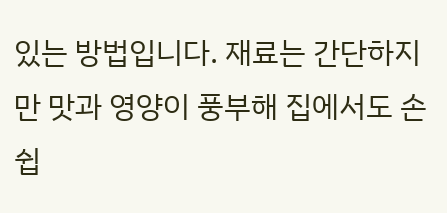있는 방법입니다. 재료는 간단하지만 맛과 영양이 풍부해 집에서도 손쉽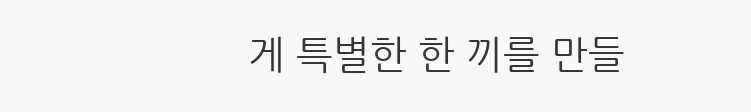게 특별한 한 끼를 만들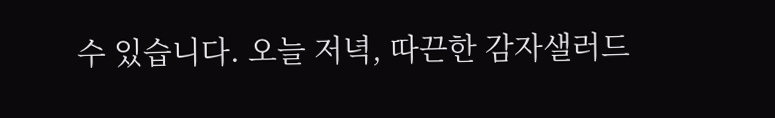수 있습니다. 오늘 저녁, 따끈한 감자샐러드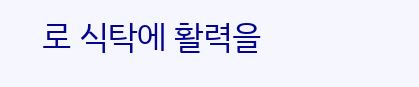로 식탁에 활력을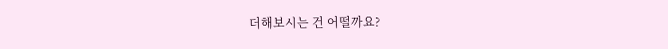더해보시는 건 어떨까요?